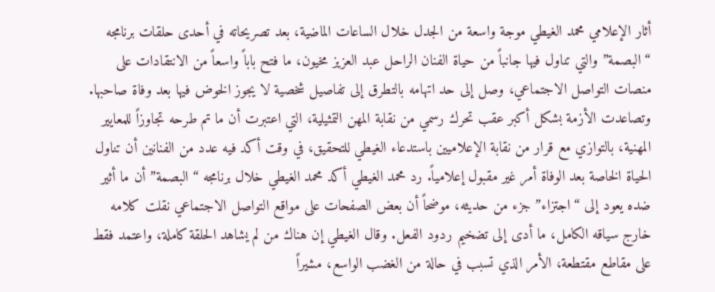أثار الإعلامي محمد الغيطي موجة واسعة من الجدل خلال الساعات الماضية، بعد تصريحاته في أحدى حلقات برنامجه “البصمة” والتي تناول فيها جانباً من حياة الفنان الراحل عبد العزيز مخيون، ما فتح باباً واسعاً من الانتقادات على منصات التواصل الاجتماعي، وصل إلى حد اتهامه بالتطرق إلى تفاصيل شخصية لا يجوز الخوض فيها بعد وفاة صاحبها. وتصاعدت الأزمة بشكل أكبر عقب تحرك رسمي من نقابة المهن التمثيلية، التي اعتبرت أن ما تم طرحه تجاوزاً للمعايير المهنية، بالتوازي مع قرار من نقابة الإعلاميين باستدعاء الغيطي للتحقيق، في وقت أكد فيه عدد من الفنانين أن تناول الحياة الخاصة بعد الوفاة أمر غير مقبول إعلامياً. رد محمد الغيطي أكد محمد الغيطي خلال برنامجه “البصمة” أن ما أثير ضده يعود إلى “اجتزاء” جزء من حديثه، موضحاً أن بعض الصفحات على مواقع التواصل الاجتماعي نقلت كلامه خارج سياقه الكامل، ما أدى إلى تضخيم ردود الفعل. وقال الغيطي إن هناك من لم يشاهد الحلقة كاملة، واعتمد فقط على مقاطع مقتطعة، الأمر الذي تسبب في حالة من الغضب الواسع، مشيراً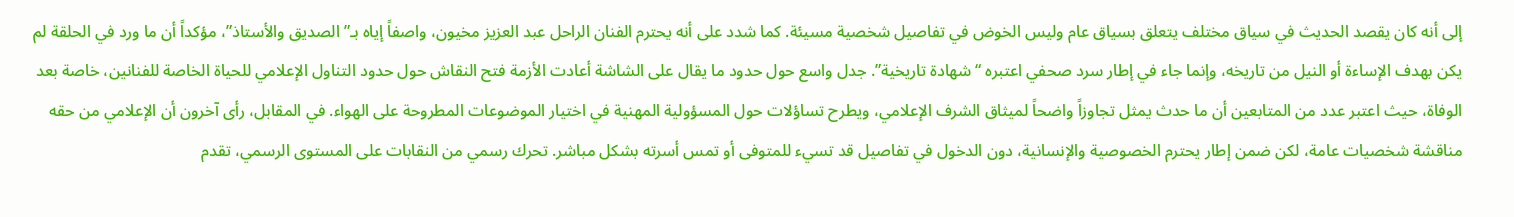إلى أنه كان يقصد الحديث في سياق مختلف يتعلق بسياق عام وليس الخوض في تفاصيل شخصية مسيئة. كما شدد على أنه يحترم الفنان الراحل عبد العزيز مخيون، واصفاً إياه بـ”الصديق والأستاذ”، مؤكداً أن ما ورد في الحلقة لم يكن بهدف الإساءة أو النيل من تاريخه، وإنما جاء في إطار سرد صحفي اعتبره “شهادة تاريخية”. جدل واسع حول حدود ما يقال على الشاشة أعادت الأزمة فتح النقاش حول حدود التناول الإعلامي للحياة الخاصة للفنانين، خاصة بعد الوفاة، حيث اعتبر عدد من المتابعين أن ما حدث يمثل تجاوزاً واضحاً لميثاق الشرف الإعلامي، ويطرح تساؤلات حول المسؤولية المهنية في اختيار الموضوعات المطروحة على الهواء. في المقابل، رأى آخرون أن الإعلامي من حقه مناقشة شخصيات عامة، لكن ضمن إطار يحترم الخصوصية والإنسانية، دون الدخول في تفاصيل قد تسيء للمتوفى أو تمس أسرته بشكل مباشر. تحرك رسمي من النقابات على المستوى الرسمي، تقدم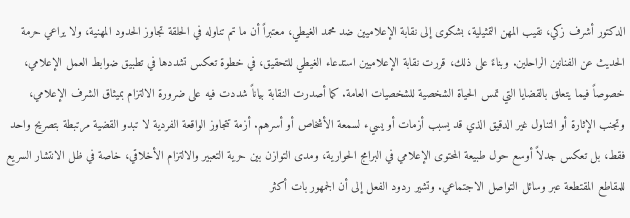الدكتور أشرف زكي، نقيب المهن التمثيلية، بشكوى إلى نقابة الإعلاميين ضد محمد الغيطي، معتبراً أن ما تم تناوله في الحلقة تجاوز الحدود المهنية، ولا يراعي حرمة الحديث عن الفنانين الراحلين. وبناءً على ذلك، قررت نقابة الإعلاميين استدعاء الغيطي للتحقيق، في خطوة تعكس تشددها في تطبيق ضوابط العمل الإعلامي، خصوصاً فيما يتعلق بالقضايا التي تمس الحياة الشخصية للشخصيات العامة. كما أصدرت النقابة بياناً شددت فيه على ضرورة الالتزام بميثاق الشرف الإعلامي، وتجنب الإثارة أو التناول غير الدقيق الذي قد يسبب أزمات أو يسيء لسمعة الأشخاص أو أسرهم. أزمة تتجاوز الواقعة الفردية لا تبدو القضية مرتبطة بتصريح واحد فقط، بل تعكس جدلاً أوسع حول طبيعة المحتوى الإعلامي في البرامج الحوارية، ومدى التوازن بين حرية التعبير والالتزام الأخلاقي، خاصة في ظل الانتشار السريع للمقاطع المقتطعة عبر وسائل التواصل الاجتماعي. وتشير ردود الفعل إلى أن الجمهور بات أكثر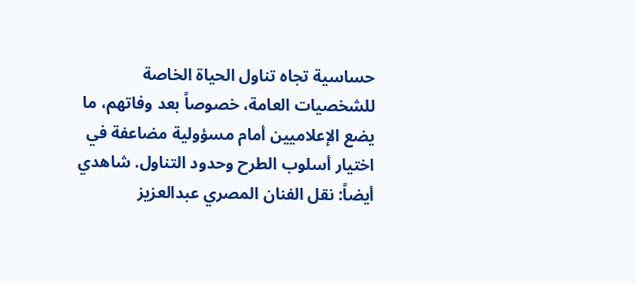حساسية تجاه تناول الحياة الخاصة للشخصيات العامة، خصوصاً بعد وفاتهم، ما يضع الإعلاميين أمام مسؤولية مضاعفة في اختيار أسلوب الطرح وحدود التناول. شاهدي أيضاً: نقل الفنان المصري عبدالعزيز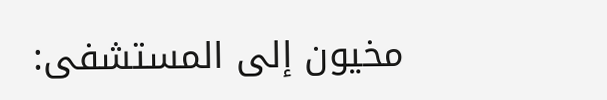مخيون إلى المستشفى: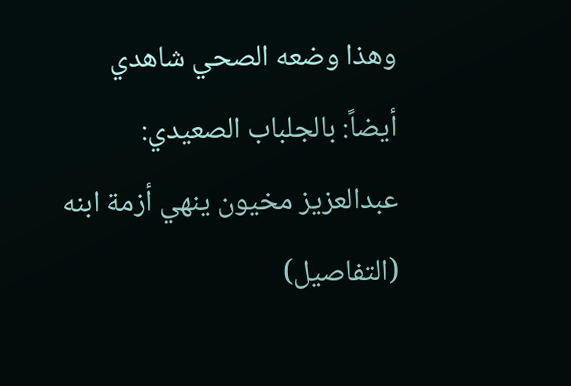وهذا وضعه الصحي شاهدي أيضاً: بالجلباب الصعيدي: عبدالعزيز مخيون ينهي أزمة ابنه (التفاصيل)